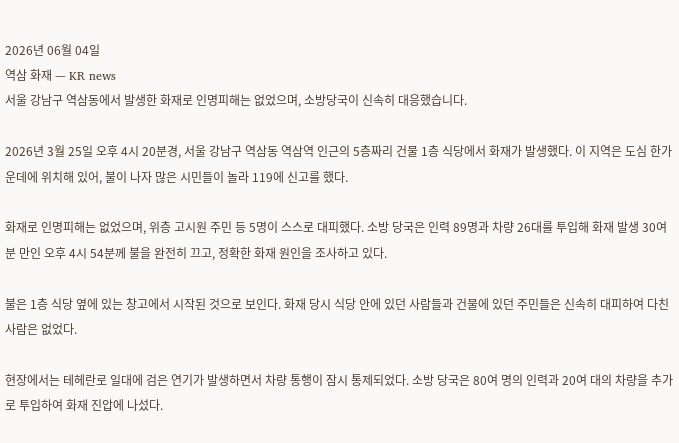2026년 06월 04일
역삼 화재 — KR news
서울 강남구 역삼동에서 발생한 화재로 인명피해는 없었으며, 소방당국이 신속히 대응했습니다.

2026년 3월 25일 오후 4시 20분경, 서울 강남구 역삼동 역삼역 인근의 5층짜리 건물 1층 식당에서 화재가 발생했다. 이 지역은 도심 한가운데에 위치해 있어, 불이 나자 많은 시민들이 놀라 119에 신고를 했다.

화재로 인명피해는 없었으며, 위층 고시원 주민 등 5명이 스스로 대피했다. 소방 당국은 인력 89명과 차량 26대를 투입해 화재 발생 30여 분 만인 오후 4시 54분께 불을 완전히 끄고, 정확한 화재 원인을 조사하고 있다.

불은 1층 식당 옆에 있는 창고에서 시작된 것으로 보인다. 화재 당시 식당 안에 있던 사람들과 건물에 있던 주민들은 신속히 대피하여 다친 사람은 없었다.

현장에서는 테헤란로 일대에 검은 연기가 발생하면서 차량 통행이 잠시 통제되었다. 소방 당국은 80여 명의 인력과 20여 대의 차량을 추가로 투입하여 화재 진압에 나섰다.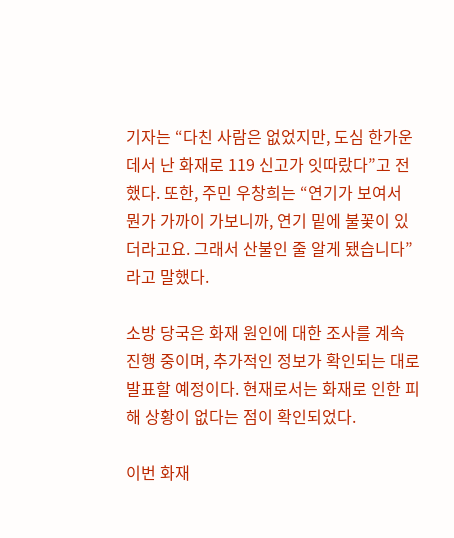기자는 “다친 사람은 없었지만, 도심 한가운데서 난 화재로 119 신고가 잇따랐다”고 전했다. 또한, 주민 우창희는 “연기가 보여서 뭔가 가까이 가보니까, 연기 밑에 불꽃이 있더라고요. 그래서 산불인 줄 알게 됐습니다”라고 말했다.

소방 당국은 화재 원인에 대한 조사를 계속 진행 중이며, 추가적인 정보가 확인되는 대로 발표할 예정이다. 현재로서는 화재로 인한 피해 상황이 없다는 점이 확인되었다.

이번 화재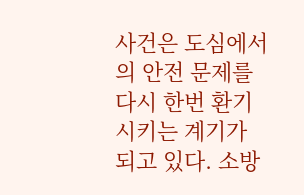사건은 도심에서의 안전 문제를 다시 한번 환기시키는 계기가 되고 있다. 소방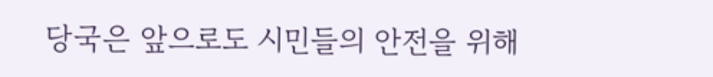당국은 앞으로도 시민들의 안전을 위해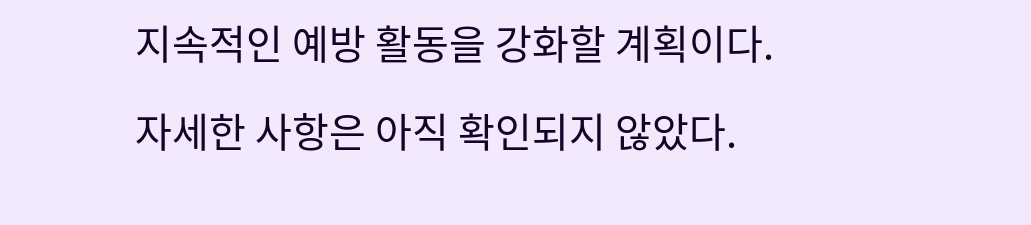지속적인 예방 활동을 강화할 계획이다.

자세한 사항은 아직 확인되지 않았다.